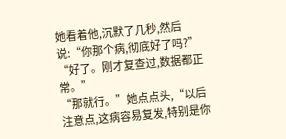她看着他,沉默了几秒,然后说:“你那个病,彻底好了吗?”
“好了。刚才复查过,数据都正常。”
“那就行。”她点点头,“以后注意点,这病容易复发,特别是你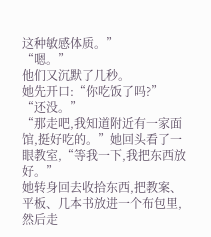这种敏感体质。”
“嗯。”
他们又沉默了几秒。
她先开口:“你吃饭了吗?”
“还没。”
“那走吧,我知道附近有一家面馆,挺好吃的。”她回头看了一眼教室,“等我一下,我把东西放好。”
她转身回去收拾东西,把教案、平板、几本书放进一个布包里,然后走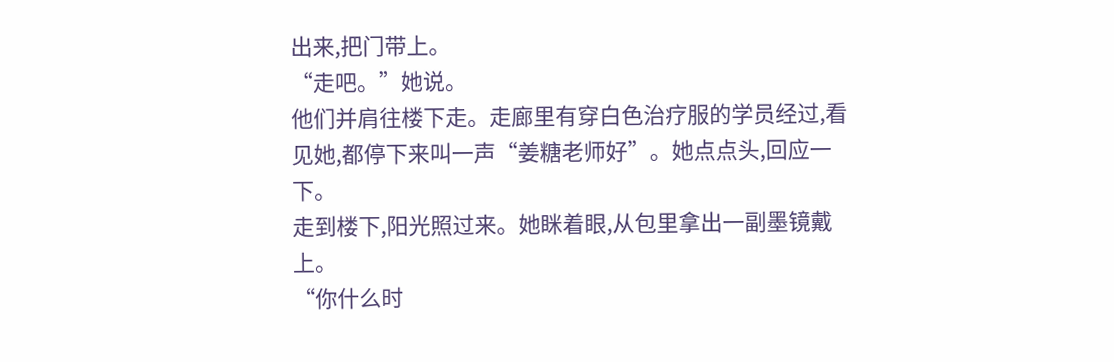出来,把门带上。
“走吧。”她说。
他们并肩往楼下走。走廊里有穿白色治疗服的学员经过,看见她,都停下来叫一声“姜糖老师好”。她点点头,回应一下。
走到楼下,阳光照过来。她眯着眼,从包里拿出一副墨镜戴上。
“你什么时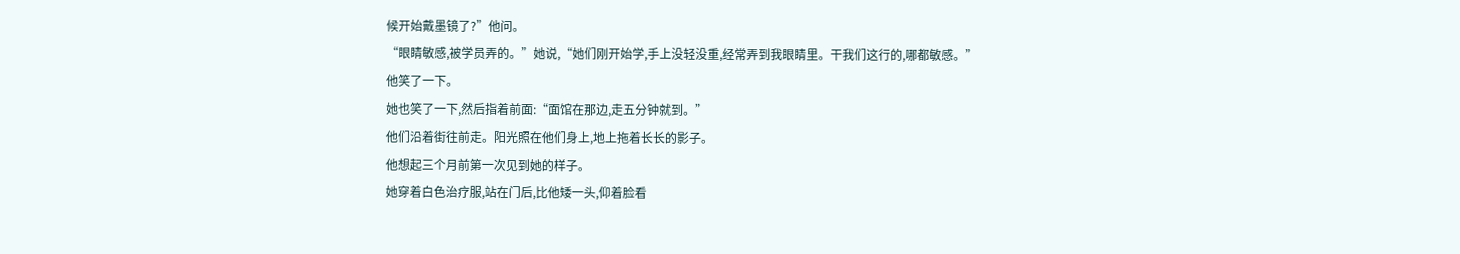候开始戴墨镜了?”他问。
“眼睛敏感,被学员弄的。”她说,“她们刚开始学,手上没轻没重,经常弄到我眼睛里。干我们这行的,哪都敏感。”
他笑了一下。
她也笑了一下,然后指着前面:“面馆在那边,走五分钟就到。”
他们沿着街往前走。阳光照在他们身上,地上拖着长长的影子。
他想起三个月前第一次见到她的样子。
她穿着白色治疗服,站在门后,比他矮一头,仰着脸看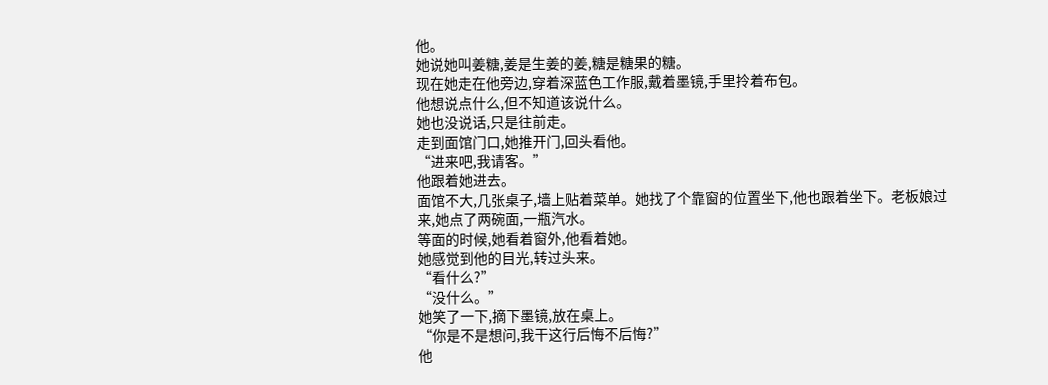他。
她说她叫姜糖,姜是生姜的姜,糖是糖果的糖。
现在她走在他旁边,穿着深蓝色工作服,戴着墨镜,手里拎着布包。
他想说点什么,但不知道该说什么。
她也没说话,只是往前走。
走到面馆门口,她推开门,回头看他。
“进来吧,我请客。”
他跟着她进去。
面馆不大,几张桌子,墙上贴着菜单。她找了个靠窗的位置坐下,他也跟着坐下。老板娘过来,她点了两碗面,一瓶汽水。
等面的时候,她看着窗外,他看着她。
她感觉到他的目光,转过头来。
“看什么?”
“没什么。”
她笑了一下,摘下墨镜,放在桌上。
“你是不是想问,我干这行后悔不后悔?”
他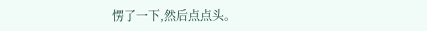愣了一下,然后点点头。